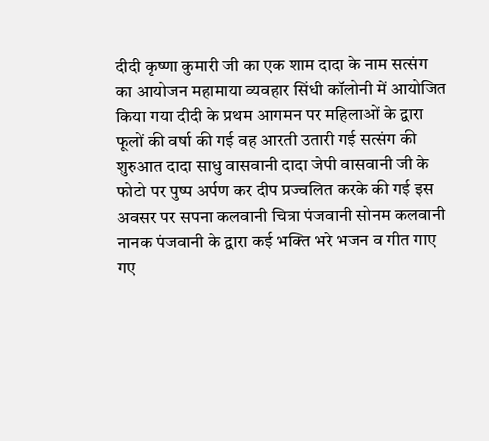दीदी कृष्णा कुमारी जी का एक शाम दादा के नाम सत्संग का आयोजन महामाया व्यवहार सिंधी कॉलोनी में आयोजित किया गया दीदी के प्रथम आगमन पर महिलाओं के द्वारा फूलों की वर्षा की गई वह आरती उतारी गई सत्संग की शुरुआत दादा साधु वासवानी दादा जेपी वासवानी जी के फोटो पर पुष्प अर्पण कर दीप प्रज्वलित करके की गई इस अवसर पर सपना कलवानी चित्रा पंजवानी सोनम कलवानी नानक पंजवानी के द्वारा कई भक्ति भरे भजन व गीत गाए गए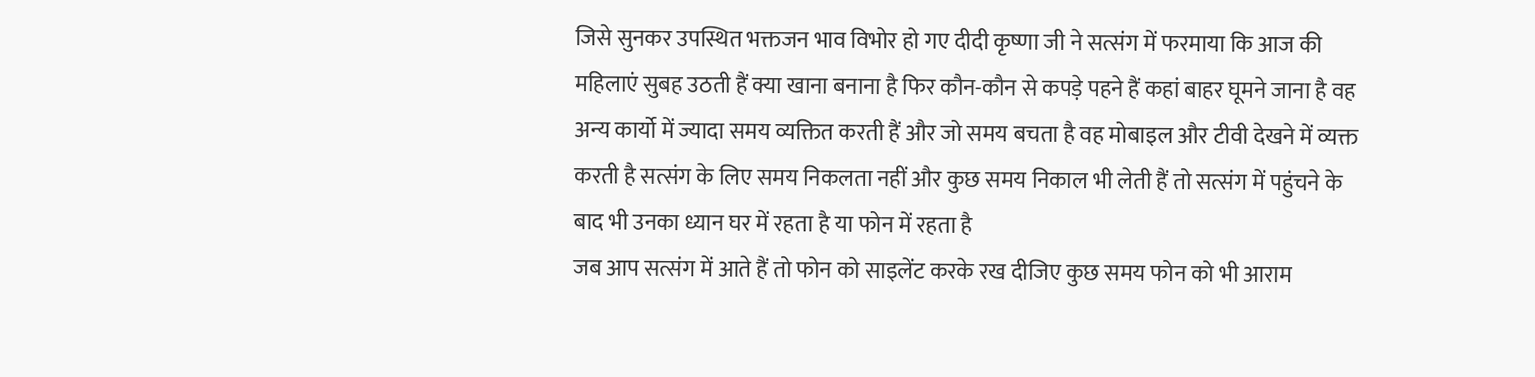जिसे सुनकर उपस्थित भक्तजन भाव विभोर हो गए दीदी कृष्णा जी ने सत्संग में फरमाया कि आज की महिलाएं सुबह उठती हैं क्या खाना बनाना है फिर कौन-कौन से कपड़े पहने हैं कहां बाहर घूमने जाना है वह अन्य कार्यो में ज्यादा समय व्यक्तित करती हैं और जो समय बचता है वह मोबाइल और टीवी देखने में व्यक्त करती है सत्संग के लिए समय निकलता नहीं और कुछ समय निकाल भी लेती हैं तो सत्संग में पहुंचने के बाद भी उनका ध्यान घर में रहता है या फोन में रहता है
जब आप सत्संग में आते हैं तो फोन को साइलेंट करके रख दीजिए कुछ समय फोन को भी आराम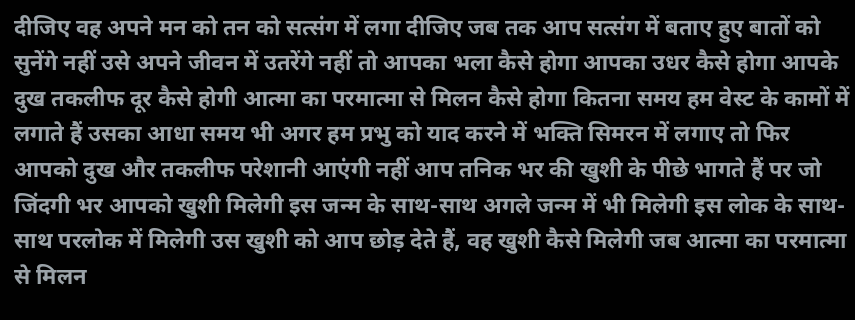दीजिए वह अपने मन को तन को सत्संग में लगा दीजिए जब तक आप सत्संग में बताए हुए बातों को सुनेंगे नहीं उसे अपने जीवन में उतरेंगे नहीं तो आपका भला कैसे होगा आपका उधर कैसे होगा आपके दुख तकलीफ दूर कैसे होगी आत्मा का परमात्मा से मिलन कैसे होगा कितना समय हम वेस्ट के कामों में लगाते हैं उसका आधा समय भी अगर हम प्रभु को याद करने में भक्ति सिमरन में लगाए तो फिर आपको दुख और तकलीफ परेशानी आएंगी नहीं आप तनिक भर की खुशी के पीछे भागते हैं पर जो जिंदगी भर आपको खुशी मिलेगी इस जन्म के साथ-साथ अगले जन्म में भी मिलेगी इस लोक के साथ-साथ परलोक में मिलेगी उस खुशी को आप छोड़ देते हैं, वह खुशी कैसे मिलेगी जब आत्मा का परमात्मा से मिलन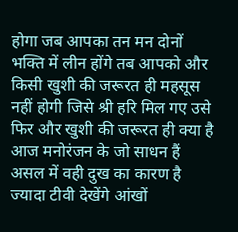होगा जब आपका तन मन दोनों भक्ति में लीन होंगे तब आपको और किसी खुशी की जरूरत ही महसूस नहीं होगी जिसे श्री हरि मिल गए उसे फिर और खुशी की जरूरत ही क्या है आज मनोरंजन के जो साधन हैं असल में वही दुख का कारण है ज्यादा टीवी देखेंगे आंखों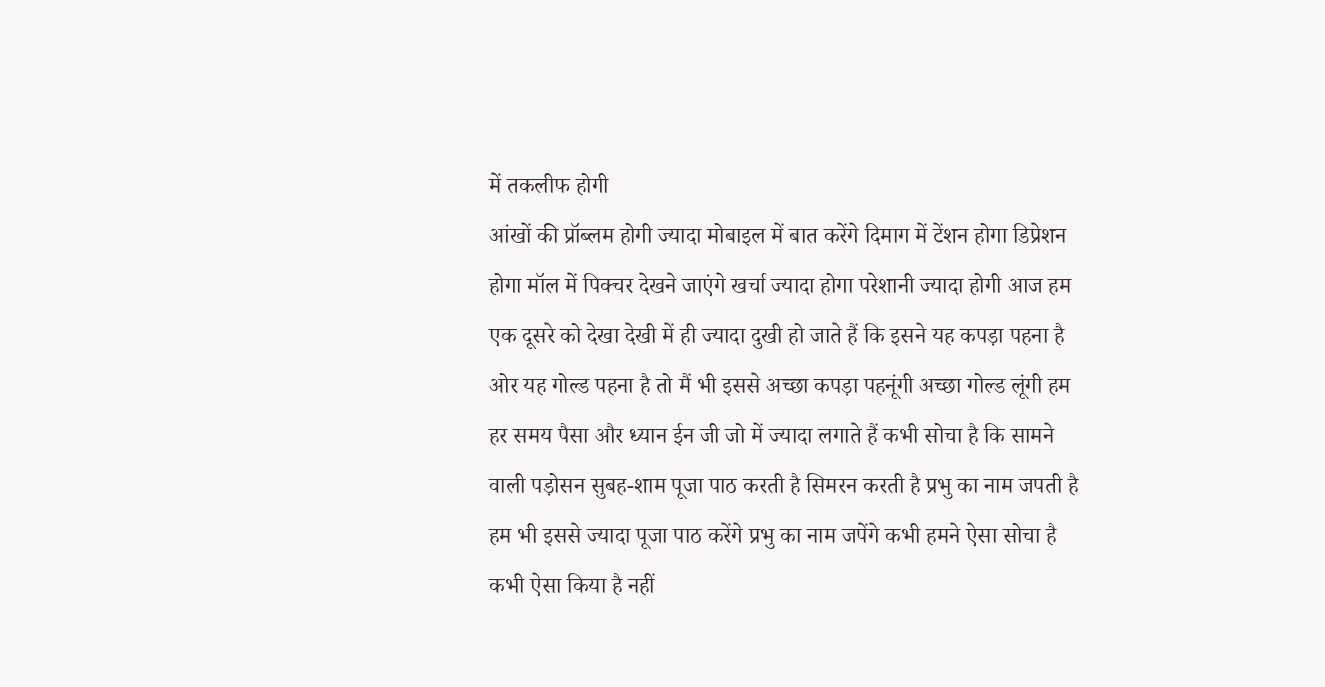में तकलीफ होगी
आंखों की प्रॉब्लम होगी ज्यादा मोबाइल में बात करेंगे दिमाग में टेंशन होगा डिप्रेशन होगा मॉल में पिक्चर देखने जाएंगे खर्चा ज्यादा होगा परेशानी ज्यादा होगी आज हम एक दूसरे को देखा देखी में ही ज्यादा दुखी हो जाते हैं कि इसने यह कपड़ा पहना है ओर यह गोल्ड पहना है तो मैं भी इससे अच्छा कपड़ा पहनूंगी अच्छा गोल्ड लूंगी हम हर समय पैसा और ध्यान ईन जी जो में ज्यादा लगाते हैं कभी सोचा है कि सामने वाली पड़ोसन सुबह-शाम पूजा पाठ करती है सिमरन करती है प्रभु का नाम जपती है हम भी इससे ज्यादा पूजा पाठ करेंगे प्रभु का नाम जपेंगे कभी हमने ऐसा सोचा है कभी ऐसा किया है नहीं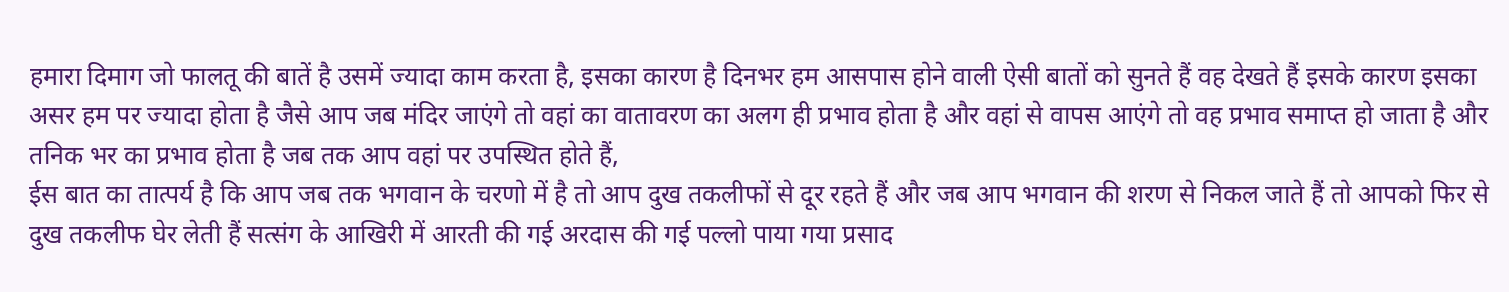हमारा दिमाग जो फालतू की बातें है उसमें ज्यादा काम करता है, इसका कारण है दिनभर हम आसपास होने वाली ऐसी बातों को सुनते हैं वह देखते हैं इसके कारण इसका असर हम पर ज्यादा होता है जैसे आप जब मंदिर जाएंगे तो वहां का वातावरण का अलग ही प्रभाव होता है और वहां से वापस आएंगे तो वह प्रभाव समाप्त हो जाता है और तनिक भर का प्रभाव होता है जब तक आप वहां पर उपस्थित होते हैं,
ईस बात का तात्पर्य है कि आप जब तक भगवान के चरणो में है तो आप दुख तकलीफों से दूर रहते हैं और जब आप भगवान की शरण से निकल जाते हैं तो आपको फिर से दुख तकलीफ घेर लेती हैं सत्संग के आखिरी में आरती की गई अरदास की गई पल्लो पाया गया प्रसाद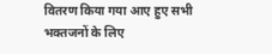वितरण किया गया आए हुए सभी भक्तजनों के लिए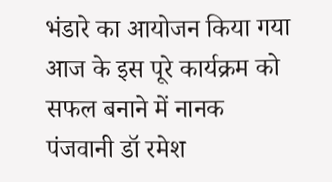भंडारे का आयोजन किया गया आज के इस पूरे कार्यक्रम को सफल बनाने में नानक पंजवानी डॉ रमेश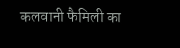कलवानी फैमिली का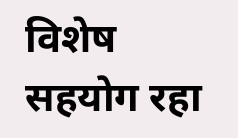विशेष सहयोग रहा